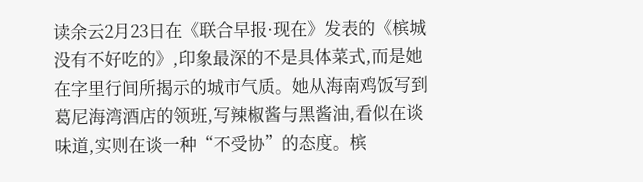读余云2月23日在《联合早报·现在》发表的《槟城没有不好吃的》,印象最深的不是具体菜式,而是她在字里行间所揭示的城市气质。她从海南鸡饭写到葛尼海湾酒店的领班,写辣椒酱与黑酱油,看似在谈味道,实则在谈一种“不受协”的态度。槟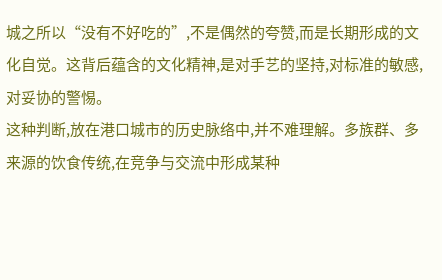城之所以“没有不好吃的”,不是偶然的夸赞,而是长期形成的文化自觉。这背后蕴含的文化精神,是对手艺的坚持,对标准的敏感,对妥协的警惕。
这种判断,放在港口城市的历史脉络中,并不难理解。多族群、多来源的饮食传统,在竞争与交流中形成某种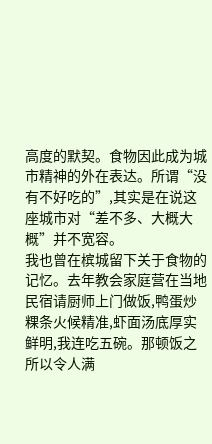高度的默契。食物因此成为城市精神的外在表达。所谓“没有不好吃的”,其实是在说这座城市对“差不多、大概大概”并不宽容。
我也曾在槟城留下关于食物的记忆。去年教会家庭营在当地民宿请厨师上门做饭,鸭蛋炒粿条火候精准,虾面汤底厚实鲜明,我连吃五碗。那顿饭之所以令人满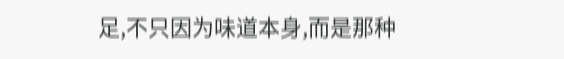足,不只因为味道本身,而是那种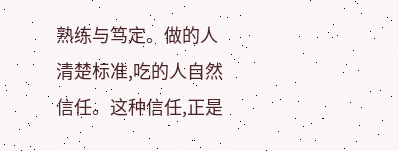熟练与笃定。做的人清楚标准,吃的人自然信任。这种信任,正是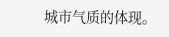城市气质的体现。